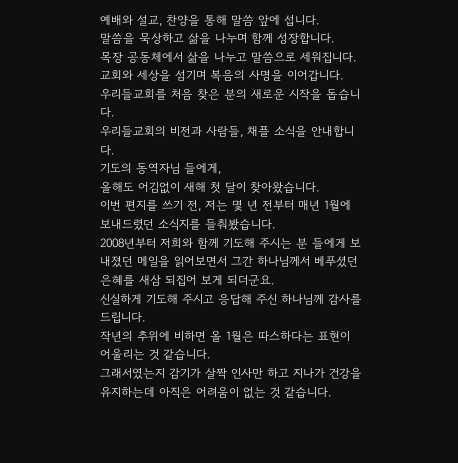예배와 설교, 찬양을 통해 말씀 앞에 섭니다.
말씀을 묵상하고 삶을 나누며 함께 성장합니다.
목장 공동체에서 삶을 나누고 말씀으로 세워집니다.
교회와 세상을 섬기며 복음의 사명을 이어갑니다.
우리들교회를 처음 찾은 분의 새로운 시작을 돕습니다.
우리들교회의 비전과 사람들, 채플 소식을 안내합니다.
기도의 동역자님 들에게,
올해도 어김없이 새해 첫 달이 찾아왔습니다.
이번 편지를 쓰기 전, 저는 몇 년 전부터 매년 1월에 보내드렸던 소식지를 들춰봤습니다.
2008년부터 저희와 함께 기도해 주시는 분 들에게 보내졌던 메일을 읽어보면서 그간 하나님께서 베푸셨던
은혜를 새삼 되집어 보게 되더군요.
신실하게 기도해 주시고 응답해 주신 하나님께 감사를 드립니다.
작년의 추위에 비하면 올 1월은 따스하다는 표현이 어울리는 것 같습니다.
그래서였는지 감기가 살짝 인사만 하고 지나가 건강을 유지하는데 아직은 어려움이 없는 것 같습니다.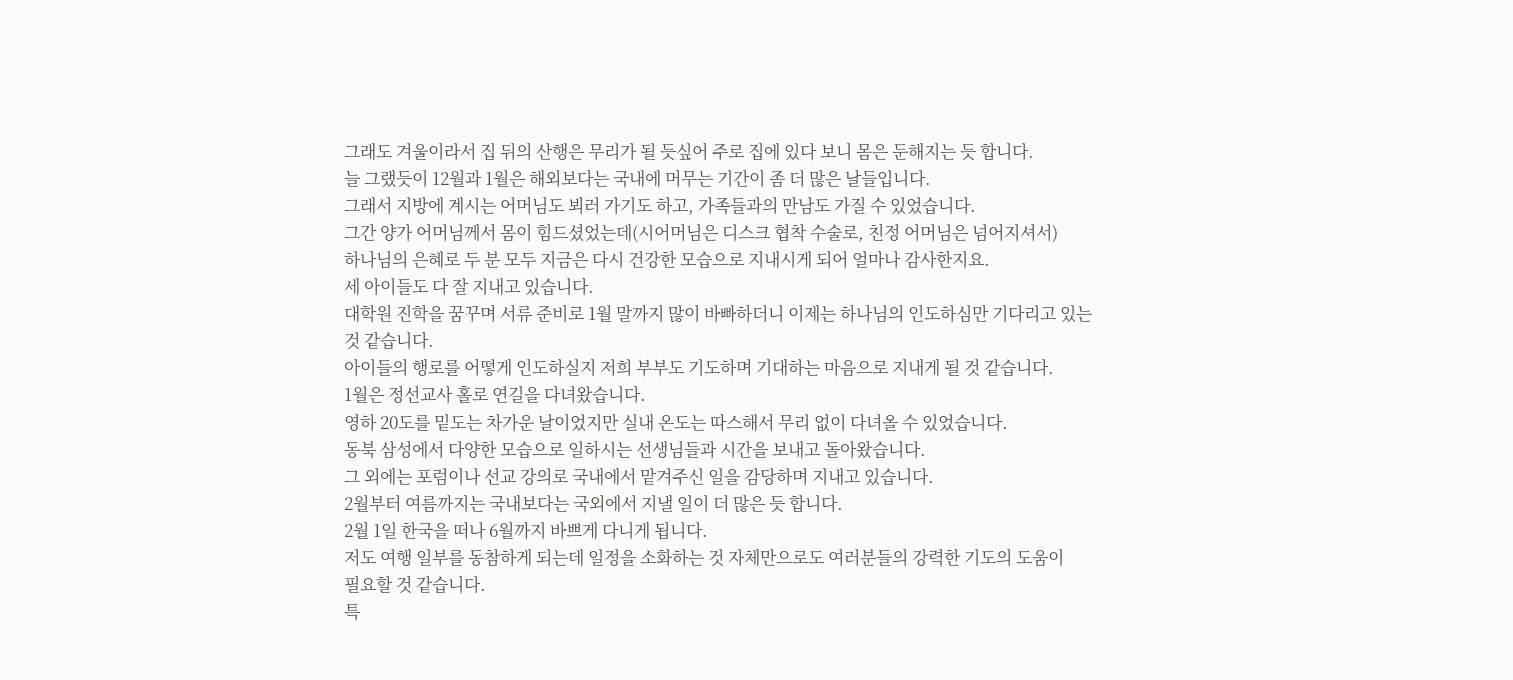그래도 겨울이라서 집 뒤의 산행은 무리가 될 듯싶어 주로 집에 있다 보니 몸은 둔해지는 듯 합니다.
늘 그랬듯이 12월과 1월은 해외보다는 국내에 머무는 기간이 좀 더 많은 날들입니다.
그래서 지방에 계시는 어머님도 뵈러 가기도 하고, 가족들과의 만남도 가질 수 있었습니다.
그간 양가 어머님께서 몸이 힘드셨었는데(시어머님은 디스크 협착 수술로, 친정 어머님은 넘어지셔서)
하나님의 은혜로 두 분 모두 지금은 다시 건강한 모습으로 지내시게 되어 얼마나 감사한지요.
세 아이들도 다 잘 지내고 있습니다.
대학원 진학을 꿈꾸며 서류 준비로 1월 말까지 많이 바빠하더니 이제는 하나님의 인도하심만 기다리고 있는
것 같습니다.
아이들의 행로를 어떻게 인도하실지 저희 부부도 기도하며 기대하는 마음으로 지내게 될 것 같습니다.
1월은 정선교사 홀로 연길을 다녀왔습니다.
영하 20도를 밑도는 차가운 날이었지만 실내 온도는 따스해서 무리 없이 다녀올 수 있었습니다.
동북 삼성에서 다양한 모습으로 일하시는 선생님들과 시간을 보내고 돌아왔습니다.
그 외에는 포럼이나 선교 강의로 국내에서 맡겨주신 일을 감당하며 지내고 있습니다.
2월부터 여름까지는 국내보다는 국외에서 지낼 일이 더 많은 듯 합니다.
2월 1일 한국을 떠나 6월까지 바쁘게 다니게 됩니다.
저도 여행 일부를 동참하게 되는데 일정을 소화하는 것 자체만으로도 여러분들의 강력한 기도의 도움이
필요할 것 같습니다.
특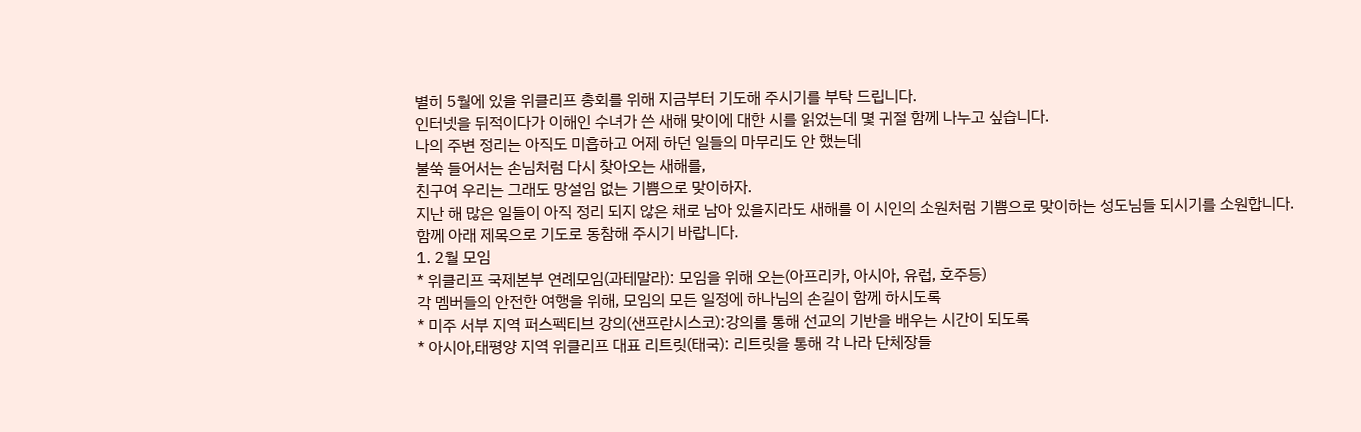별히 5월에 있을 위클리프 총회를 위해 지금부터 기도해 주시기를 부탁 드립니다.
인터넷을 뒤적이다가 이해인 수녀가 쓴 새해 맞이에 대한 시를 읽었는데 몇 귀절 함께 나누고 싶습니다.
나의 주변 정리는 아직도 미흡하고 어제 하던 일들의 마무리도 안 했는데
불쑥 들어서는 손님처럼 다시 찾아오는 새해를,
친구여 우리는 그래도 망설임 없는 기쁨으로 맞이하자.
지난 해 많은 일들이 아직 정리 되지 않은 채로 남아 있을지라도 새해를 이 시인의 소원처럼 기쁨으로 맞이하는 성도님들 되시기를 소원합니다.
함께 아래 제목으로 기도로 동참해 주시기 바랍니다.
1. 2월 모임
* 위클리프 국제본부 연례모임(과테말라): 모임을 위해 오는(아프리카, 아시아, 유럽, 호주등)
각 멤버들의 안전한 여행을 위해, 모임의 모든 일정에 하나님의 손길이 함께 하시도록
* 미주 서부 지역 퍼스펙티브 강의(샌프란시스코):강의를 통해 선교의 기반을 배우는 시간이 되도록
* 아시아,태평양 지역 위클리프 대표 리트릿(태국): 리트릿을 통해 각 나라 단체장들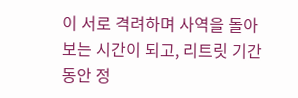이 서로 격려하며 사역을 돌아보는 시간이 되고, 리트릿 기간 동안 정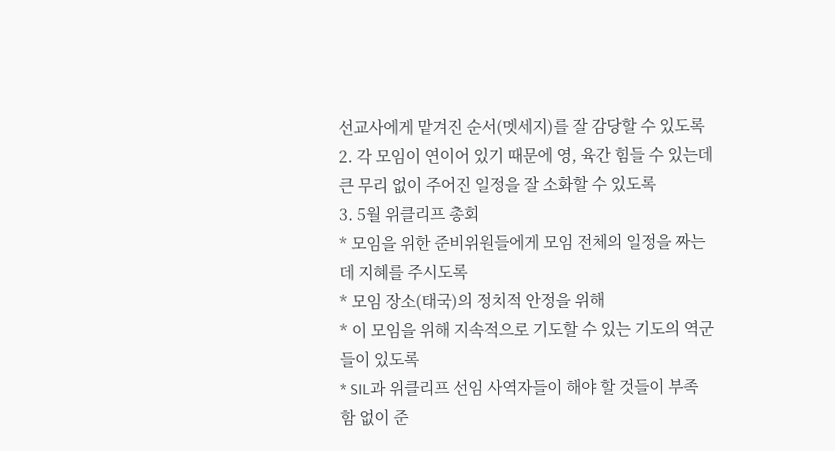선교사에게 맡겨진 순서(멧세지)를 잘 감당할 수 있도록
2. 각 모임이 연이어 있기 때문에 영, 육간 힘들 수 있는데 큰 무리 없이 주어진 일정을 잘 소화할 수 있도록
3. 5월 위클리프 총회
* 모임을 위한 준비위원들에게 모임 전체의 일정을 짜는데 지혜를 주시도록
* 모임 장소(태국)의 정치적 안정을 위해
* 이 모임을 위해 지속적으로 기도할 수 있는 기도의 역군들이 있도록
* SIL과 위클리프 선임 사역자들이 해야 할 것들이 부족함 없이 준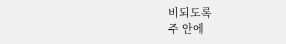비되도록
주 안에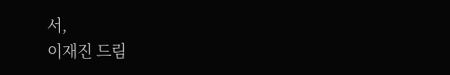서,
이재진 드림